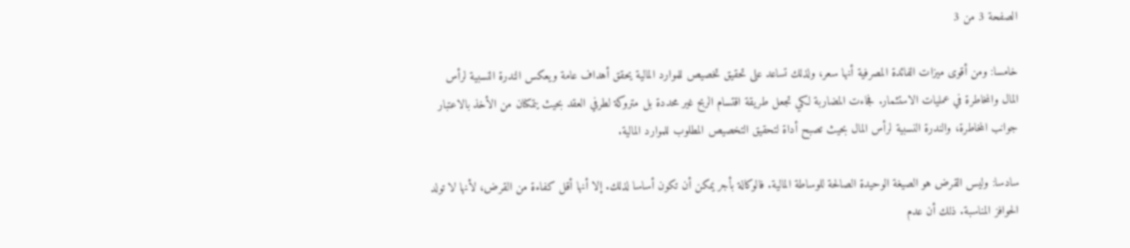الصفحة 3 من 3

خامسا: ومن أقوى ميزات الفائدة المصرفية أنها سعر، ولذلك تساعد على تحقيق تخصيص للموارد المالية يحقق أهداف عامة ويعكس الندرة النسبية لرأس المال والمخاطرة في عمليات الاستثمار. فجاءت المضاربة لكي تجعل طريقة اقتسام الربح غير محددة بل متروكة لطرفي العقد بحيث يتمكنان من الأخذ بالاعتبار جوانب المخاطرة، والندرة النسبية لرأس المال بحيث تصبح أداة لتحقيق التخصيص المطلوب للموارد المالية.

سادسا: وليس القرض هو الصيغة الوحيدة الصالحة للوساطة المالية. فالوكالة بأجر يمكن أن تكون أساسا لذلك. إلا أنها أقل كفاءة من القرض، لأنها لا تولد الحوافز المناسبة. ذلك أن عدم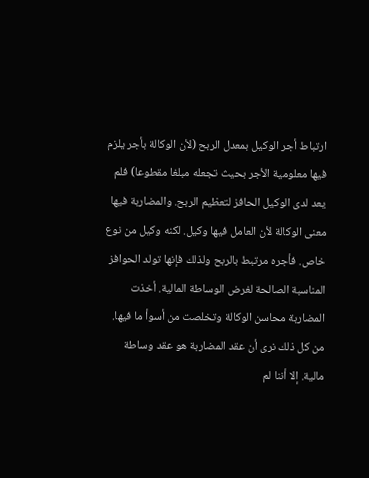ارتباط أجر الوكيل بمعدل الربح (لأن الوكالة بأجر يلزم فيها معلومية الأجر بحيث تجعله مبلغا مقطوعا) فلم يعد لدى الوكيل الحافز لتعظيم الربح. والمضاربة فيها معنى الوكالة لأن العامل فيها وكيل. لكنه وكيل من نوع خاص. فأجره مرتبط بالربح ولذلك فإنها تولد الحوافز المناسبة الصالحة لغرض الوساطة المالية. أخذت المضاربة محاسن الوكالة وتخلصت من أسوأ ما فيها. من كل ذلك نرى أن عقد المضاربة هو عقد وساطة مالية. إلا أننا لم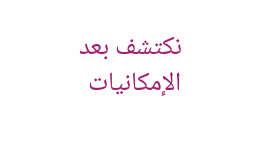نكتشف بعد الإمكانيات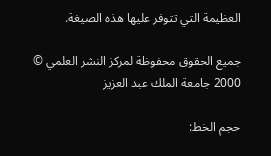العظيمة التي تتوفر عليها هذه الصيغة.

جميع الحقوق محفوظة لمركز النشر العلمي © 2000 جامعة الملك عبد العزيز

حجم الخط: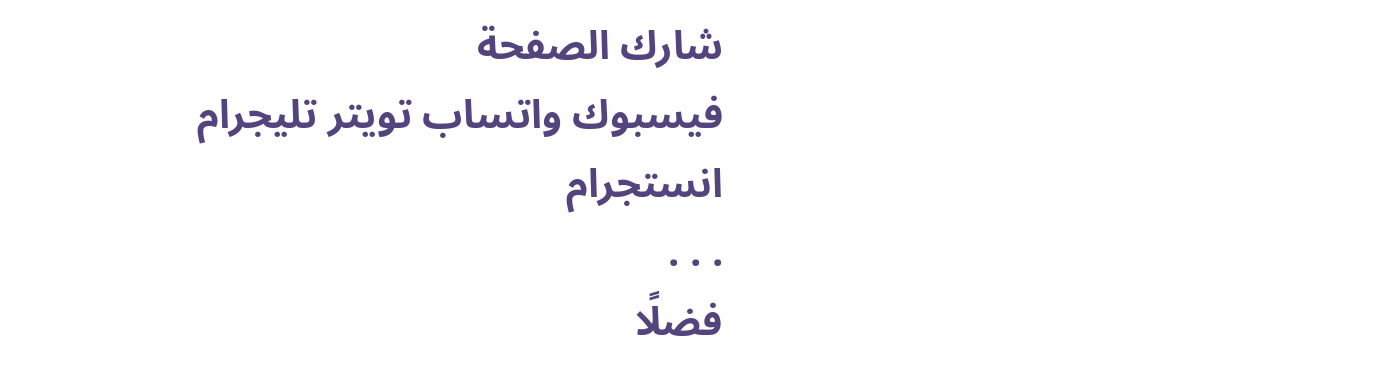شارك الصفحة
فيسبوك واتساب تويتر تليجرام انستجرام
. . .
فضلًا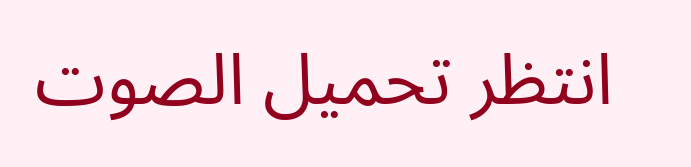انتظر تحميل الصوت